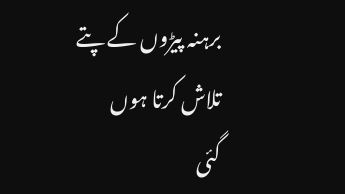برہنہ پیڑوں کے پتے تلاش کرتا ہوں
گئی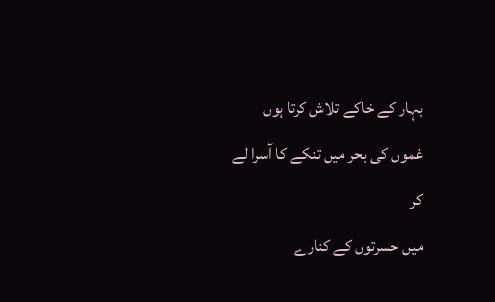بہار کے خاکے تلاش کرتا ہوں
غموں کی بحر میں تنکے کا آسرا لے کر
میں حسرتوں کے کنارے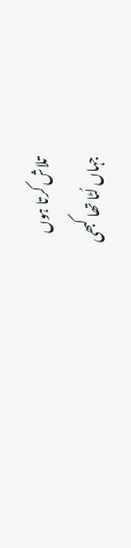تلاش کرتا ہوں
جہاں لُٹا تھا کبھی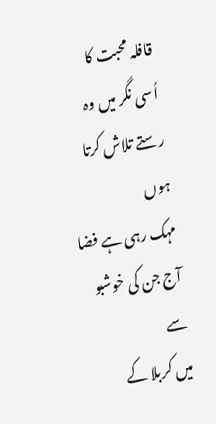قافلہ محبت کا
اُسی نگر میں وہ رستے تلاش کرتا ہوں
مہک رہی ہے فضا آج جن کی خوشبو سے
میں کربلا کے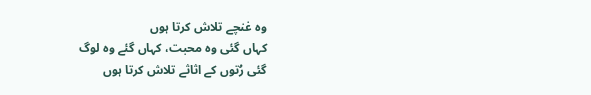وہ غنچے تلاش کرتا ہوں
کہاں گئی وہ محبت، کہاں گئے وہ لوگ
گئی رُتوں کے اثاثے تلاش کرتا ہوں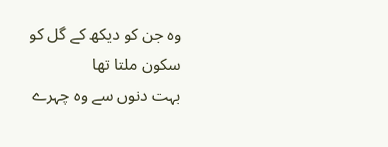وہ جن کو دیکھ کے گل کو سکون ملتا تھا
بہت دنوں سے وہ چہرے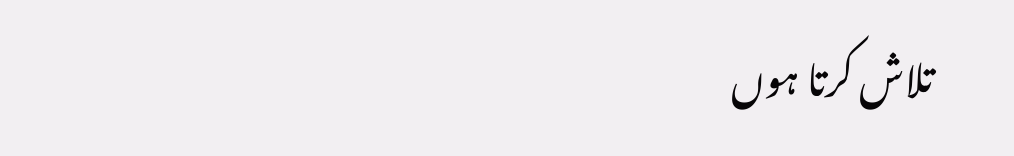تلاش کرتا ہوں